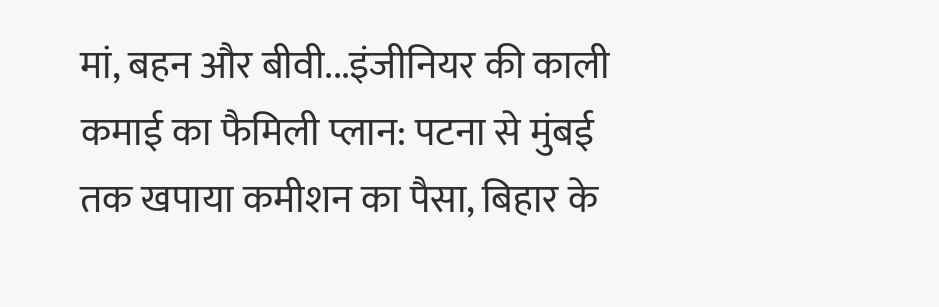मां, बहन और बीवी...इंजीनियर की काली कमाई का फैमिली प्लान: पटना से मुंबई तक खपाया कमीशन का पैसा, बिहार के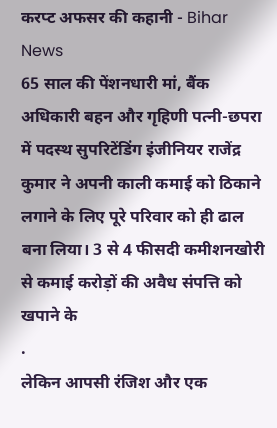करप्ट अफसर की कहानी - Bihar News
65 साल की पेंशनधारी मां, बैंक अधिकारी बहन और गृहिणी पत्नी-छपरा में पदस्थ सुपरिटेंडिंग इंजीनियर राजेंद्र कुमार ने अपनी काली कमाई को ठिकाने लगाने के लिए पूरे परिवार को ही ढाल बना लिया। 3 से 4 फीसदी कमीशनखोरी से कमाई करोड़ों की अवैध संपत्ति को खपाने के
.
लेकिन आपसी रंजिश और एक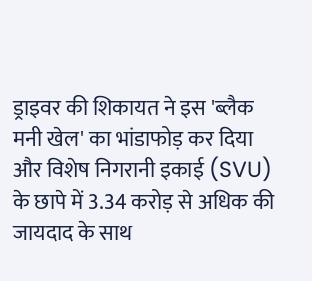ड्राइवर की शिकायत ने इस 'ब्लैक मनी खेल' का भांडाफोड़ कर दिया और विशेष निगरानी इकाई (SVU) के छापे में 3.34 करोड़ से अधिक की जायदाद के साथ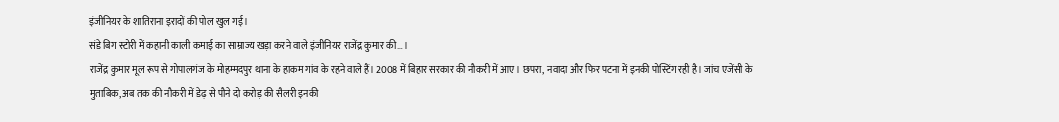इंजीनियर के शातिराना इरादों की पोल खुल गई।
संडे बिग स्टोरी में कहानी काली कमाई का साम्राज्य खड़ा करने वाले इंजीनियर राजेंद्र कुमार की…।
राजेंद्र कुमार मूल रूप से गोपालगंज के मोहम्मदपुर थाना के हाकम गांव के रहने वाले हैं। 2008 में बिहार सरकार की नौकरी में आए। छपरा, नवादा और फिर पटना में इनकी पोस्टिंग रही है। जांच एजेंसी के मुताबिक, अब तक की नौकरी में डेढ़ से पौने दो करोड़ की सैलरी इनकी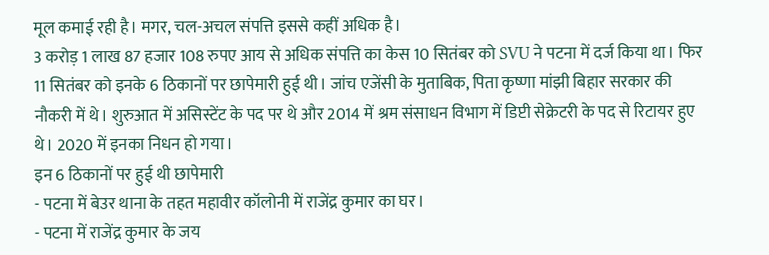मूल कमाई रही है। मगर, चल-अचल संपत्ति इससे कहीं अधिक है।
3 करोड़ 1 लाख 87 हजार 108 रुपए आय से अधिक संपत्ति का केस 10 सितंबर को SVU ने पटना में दर्ज किया था। फिर 11 सितंबर को इनके 6 ठिकानों पर छापेमारी हुई थी। जांच एजेंसी के मुताबिक, पिता कृष्णा मांझी बिहार सरकार की नौकरी में थे। शुरुआत में असिस्टेंट के पद पर थे और 2014 में श्रम संसाधन विभाग में डिप्टी सेक्रेटरी के पद से रिटायर हुए थे। 2020 में इनका निधन हो गया।
इन 6 ठिकानों पर हुई थी छापेमारी
- पटना में बेउर थाना के तहत महावीर कॉलोनी में राजेंद्र कुमार का घर।
- पटना में राजेंद्र कुमार के जय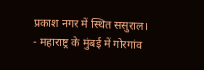प्रकाश नगर में स्थित ससुराल।
- महाराष्ट्र के मुंबई में गोरगांव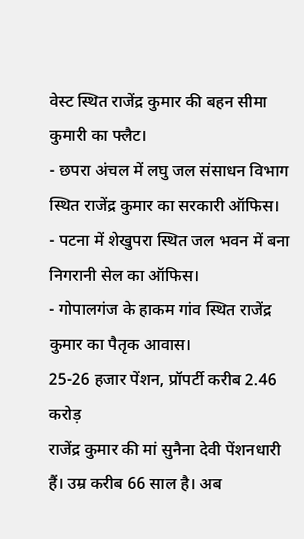वेस्ट स्थित राजेंद्र कुमार की बहन सीमा कुमारी का फ्लैट।
- छपरा अंचल में लघु जल संसाधन विभाग स्थित राजेंद्र कुमार का सरकारी ऑफिस।
- पटना में शेखुपरा स्थित जल भवन में बना निगरानी सेल का ऑफिस।
- गोपालगंज के हाकम गांव स्थित राजेंद्र कुमार का पैतृक आवास।
25-26 हजार पेंशन, प्रॉपर्टी करीब 2.46 करोड़
राजेंद्र कुमार की मां सुनैना देवी पेंशनधारी हैं। उम्र करीब 66 साल है। अब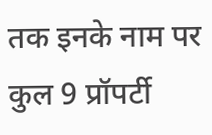तक इनके नाम पर कुल 9 प्रॉपर्टी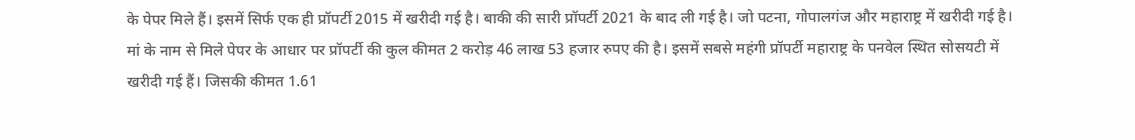के पेपर मिले हैं। इसमें सिर्फ एक ही प्रॉपर्टी 2015 में खरीदी गई है। बाकी की सारी प्रॉपर्टी 2021 के बाद ली गई है। जो पटना, गोपालगंज और महाराष्ट्र में खरीदी गई है।
मां के नाम से मिले पेपर के आधार पर प्रॉपर्टी की कुल कीमत 2 करोड़ 46 लाख 53 हजार रुपए की है। इसमें सबसे महंगी प्रॉपर्टी महाराष्ट्र के पनवेल स्थित सोसयटी में खरीदी गई हैं। जिसकी कीमत 1.61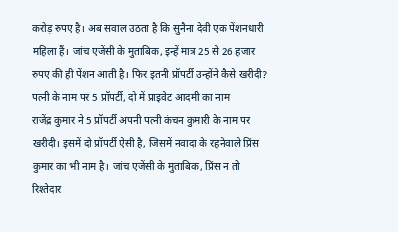करोड़ रुपए है। अब सवाल उठता है कि सुनैना देवी एक पेंशनधारी महिला हैं। जांच एजेंसी के मुताबिक, इन्हें मात्र 25 से 26 हजार रुपए की ही पेंशन आती है। फिर इतनी प्रॉपर्टी उन्होंने कैसे खरीदी?
पत्नी के नाम पर 5 प्रॉपर्टी, दो में प्राइवेट आदमी का नाम
राजेंद्र कुमार ने 5 प्रॉपर्टी अपनी पत्नी कंचन कुमारी के नाम पर खरीदी। इसमें दो प्रॉपर्टी ऐसी है, जिसमें नवादा के रहनेवाले प्रिंस कुमार का भी नाम है। जांच एजेंसी के मुताबिक, प्रिंस न तो रिश्तेदार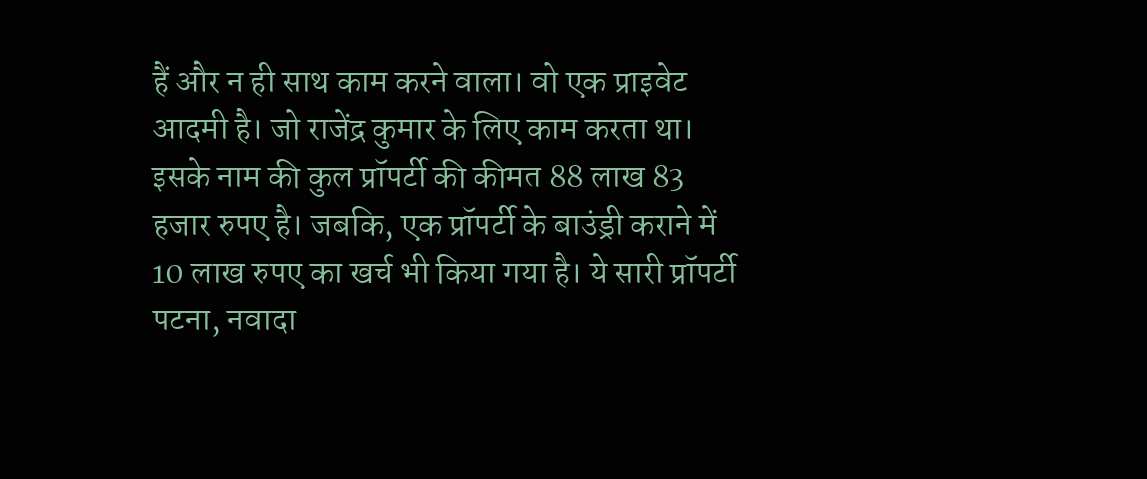हैं और न ही साथ काम करने वाला। वो एक प्राइवेट आदमी है। जो राजेंद्र कुमार के लिए काम करता था।
इसके नाम की कुल प्रॉपर्टी की कीमत 88 लाख 83 हजार रुपए है। जबकि, एक प्रॉपर्टी के बाउंड्री कराने में 10 लाख रुपए का खर्च भी किया गया है। ये सारी प्रॉपर्टी पटना, नवादा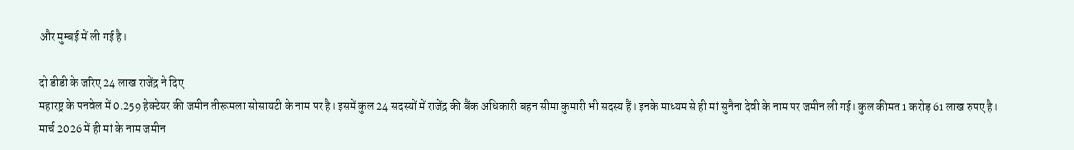और मुम्बई में ली गई है।

दो डीडी के जरिए 24 लाख राजेंद्र ने दिए
महारष्ट्र के पनवेल में 0.259 हेक्टेयर की जमीन तीरूमला सोसायटी के नाम पर है। इसमें कुल 24 सदस्यों में राजेंद्र की बैंक अधिकारी बहन सीमा कुमारी भी सदस्य हैं। इनके माध्यम से ही मां सुनैना देवी के नाम पर जमीन ली गई। कुल कीमत 1 करोड़ 61 लाख रुपए है।
मार्च 2026 में ही मां के नाम जमीन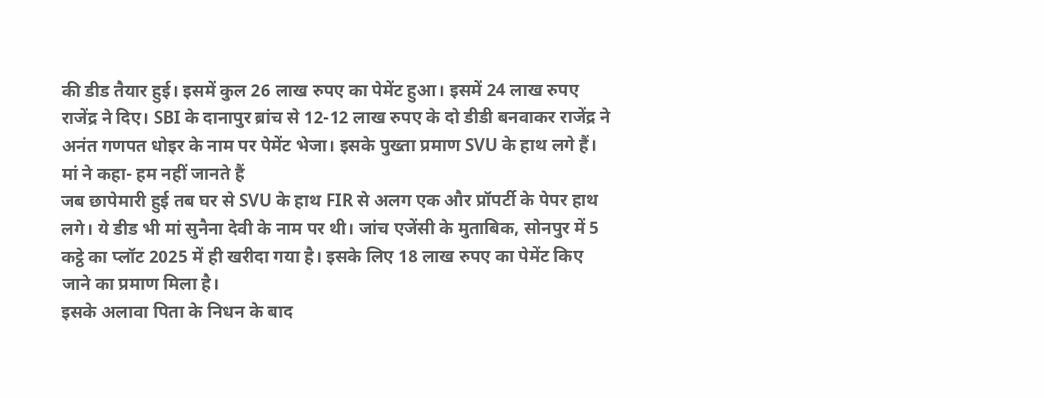की डीड तैयार हुई। इसमें कुल 26 लाख रुपए का पेमेंट हुआ। इसमें 24 लाख रुपए राजेंद्र ने दिए। SBI के दानापुर ब्रांच से 12-12 लाख रुपए के दो डीडी बनवाकर राजेंद्र ने अनंत गणपत धोइर के नाम पर पेमेंट भेजा। इसके पुख्ता प्रमाण SVU के हाथ लगे हैं।
मां ने कहा- हम नहीं जानते हैं
जब छापेमारी हुई तब घर से SVU के हाथ FIR से अलग एक और प्रॉपर्टी के पेपर हाथ लगे। ये डीड भी मां सुनैना देवी के नाम पर थी। जांच एजेंसी के मुताबिक, सोनपुर में 5 कट्ठे का प्लॉट 2025 में ही खरीदा गया है। इसके लिए 18 लाख रुपए का पेमेंट किए जाने का प्रमाण मिला है।
इसके अलावा पिता के निधन के बाद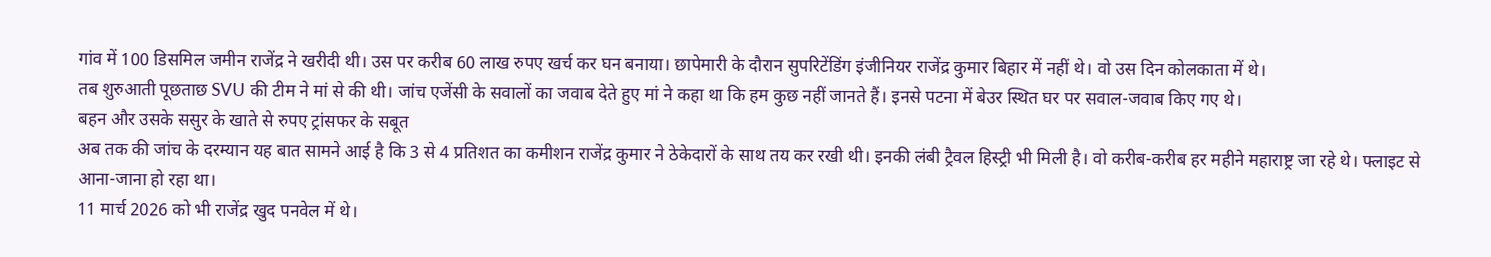गांव में 100 डिसमिल जमीन राजेंद्र ने खरीदी थी। उस पर करीब 60 लाख रुपए खर्च कर घन बनाया। छापेमारी के दौरान सुपरिटेंडिंग इंजीनियर राजेंद्र कुमार बिहार में नहीं थे। वो उस दिन कोलकाता में थे।
तब शुरुआती पूछताछ SVU की टीम ने मां से की थी। जांच एजेंसी के सवालों का जवाब देते हुए मां ने कहा था कि हम कुछ नहीं जानते हैं। इनसे पटना में बेउर स्थित घर पर सवाल-जवाब किए गए थे।
बहन और उसके ससुर के खाते से रुपए ट्रांसफर के सबूत
अब तक की जांच के दरम्यान यह बात सामने आई है कि 3 से 4 प्रतिशत का कमीशन राजेंद्र कुमार ने ठेकेदारों के साथ तय कर रखी थी। इनकी लंबी ट्रैवल हिस्ट्री भी मिली है। वो करीब-करीब हर महीने महाराष्ट्र जा रहे थे। फ्लाइट से आना-जाना हो रहा था।
11 मार्च 2026 को भी राजेंद्र खुद पनवेल में थे।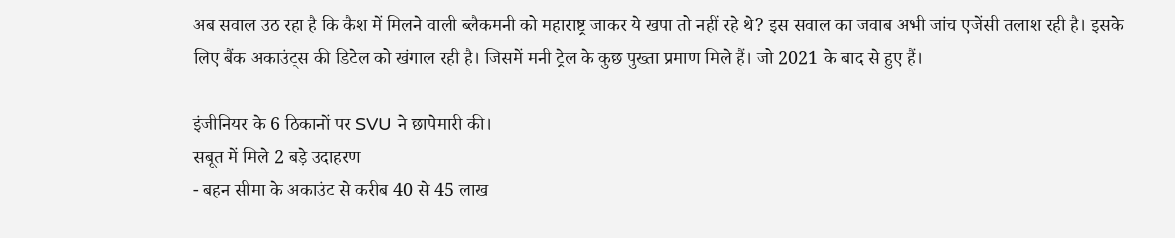अब सवाल उठ रहा है कि कैश में मिलने वाली ब्लैकमनी को महाराष्ट्र जाकर ये खपा तो नहीं रहे थे? इस सवाल का जवाब अभी जांच एजेंसी तलाश रही है। इसके लिए बैंक अकाउंट्स की डिटेल को खंगाल रही है। जिसमें मनी ट्रेल के कुछ पुख्ता प्रमाण मिले हैं। जो 2021 के बाद से हुए हैं।

इंजीनियर के 6 ठिकानों पर SVU ने छापेमारी की।
सबूत में मिले 2 बड़े उदाहरण
- बहन सीमा के अकाउंट से करीब 40 से 45 लाख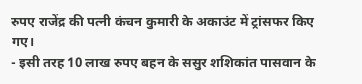रुपए राजेंद्र की पत्नी कंचन कुमारी के अकाउंट में ट्रांसफर किए गए।
- इसी तरह 10 लाख रुपए बहन के ससुर शशिकांत पासवान के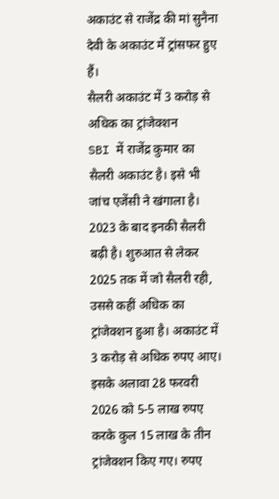अकाउंट से राजेंद्र की मां सुनैना देवी के अकाउंट में ट्रांसफर हुए हैं।
सैलरी अकाउंट में 3 करोड़ से अधिक का ट्रांजेक्शन
SBI में राजेंद्र कुमार का सैलरी अकाउंट है। इसे भी जांच एजेंसी ने खंगाला है। 2023 के बाद इनकी सैलरी बढ़ी है। शुरुआत से लेकर 2025 तक में जो सैलरी रही, उससे कहीं अधिक का ट्रांजेक्शन हुआ है। अकाउंट में 3 करोड़ से अधिक रुपए आए।
इसके अलावा 28 फरवरी 2026 को 5-5 लाख रुपए करके कुल 15 लाख के तीन ट्रांजेक्शन किए गए। रुपए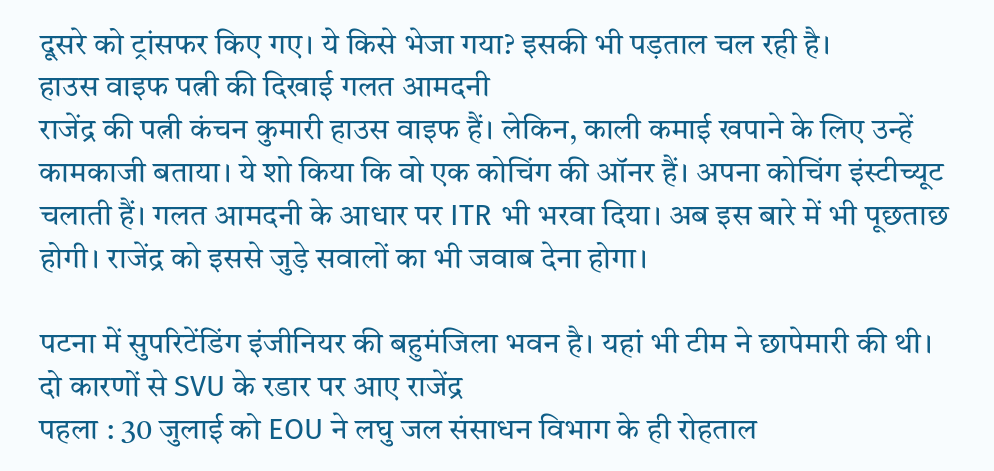दूसरे को ट्रांसफर किए गए। ये किसे भेजा गया? इसकी भी पड़ताल चल रही है।
हाउस वाइफ पत्नी की दिखाई गलत आमदनी
राजेंद्र की पत्नी कंचन कुमारी हाउस वाइफ हैं। लेकिन, काली कमाई खपाने के लिए उन्हें कामकाजी बताया। ये शो किया कि वो एक कोचिंग की ऑनर हैं। अपना कोचिंग इंस्टीच्यूट चलाती हैं। गलत आमदनी के आधार पर ITR भी भरवा दिया। अब इस बारे में भी पूछताछ होगी। राजेंद्र को इससे जुड़े सवालों का भी जवाब देना होगा।

पटना में सुपरिटेंडिंग इंजीनियर की बहुमंजिला भवन है। यहां भी टीम ने छापेमारी की थी।
दो कारणों से SVU के रडार पर आए राजेंद्र
पहला : 30 जुलाई को EOU ने लघु जल संसाधन विभाग के ही रोहताल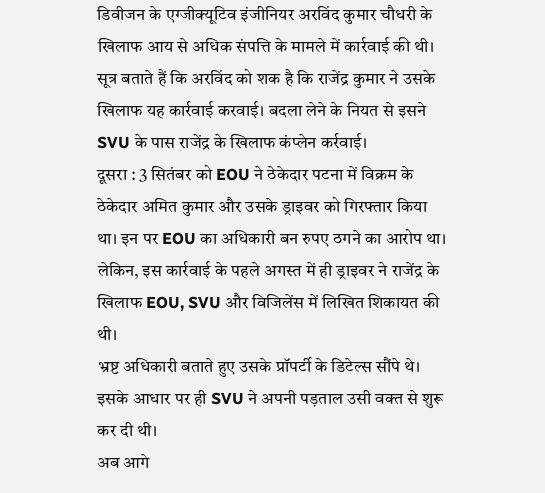डिवीजन के एग्जीक्यूटिव इंजीनियर अरविंद कुमार चौधरी के खिलाफ आय से अधिक संपत्ति के मामले में कार्रवाई की थी। सूत्र बताते हैं कि अरविंद को शक है कि राजेंद्र कुमार ने उसके खिलाफ यह कार्रवाई करवाई। बदला लेने के नियत से इसने SVU के पास राजेंद्र के खिलाफ कंप्लेन कर्रवाई।
दूसरा : 3 सितंबर को EOU ने ठेकेदार पटना में विक्रम के ठेकेदार अमित कुमार और उसके ड्राइवर को गिरफ्तार किया था। इन पर EOU का अधिकारी बन रुपए ठगने का आरोप था। लेकिन, इस कार्रवाई के पहले अगस्त में ही ड्राइवर ने राजेंद्र के खिलाफ EOU, SVU और विजिलेंस में लिखित शिकायत की थी।
भ्रष्ट अधिकारी बताते हुए उसके प्रॉपर्टी के डिटेल्स सौंपे थे। इसके आधार पर ही SVU ने अपनी पड़ताल उसी वक्त से शुरू कर दी थी।
अब आगे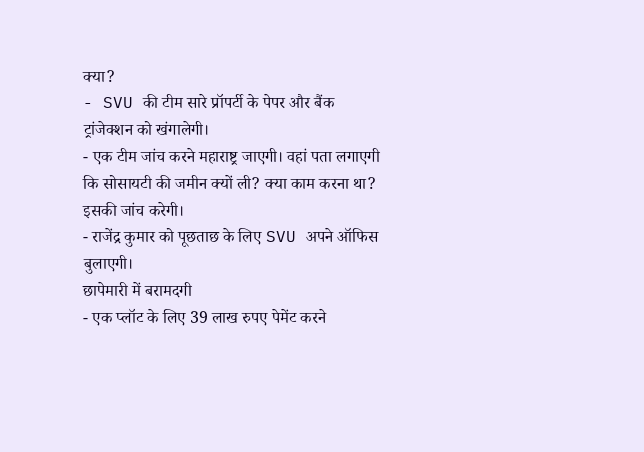क्या?
- SVU की टीम सारे प्रॉपर्टी के पेपर और बैंक ट्रांजेक्शन को खंगालेगी।
- एक टीम जांच करने महाराष्ट्र जाएगी। वहां पता लगाएगी कि सोसायटी की जमीन क्यों ली? क्या काम करना था? इसकी जांच करेगी।
- राजेंद्र कुमार को पूछताछ के लिए SVU अपने ऑफिस बुलाएगी।
छापेमारी में बरामदगी
- एक प्लॉट के लिए 39 लाख रुपए पेमेंट करने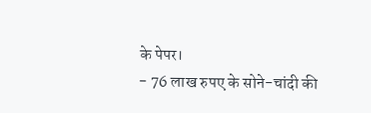के पेपर।
- 76 लाख रुपए के सोने-चांदी की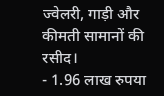ज्वेलरी, गाड़ी और कीमती सामानों की रसीद।
- 1.96 लाख रुपया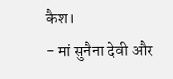कैश।
- मां सुनैना देवी और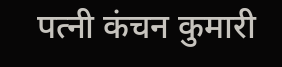पत्नी कंचन कुमारी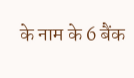के नाम के 6 बैंक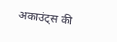अकाउंट्स की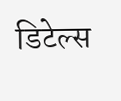डिटेल्स